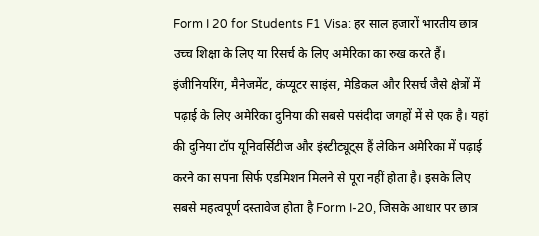Form I 20 for Students F1 Visa: हर साल हजारों भारतीय छात्र उच्च शिक्षा के लिए या रिसर्च के लिए अमेरिका का रुख करते हैं। इंजीनियरिंग, मैनेजमेंट, कंप्यूटर साइंस, मेडिकल और रिसर्च जैसे क्षेत्रों में पढ़ाई के लिए अमेरिका दुनिया की सबसे पसंदीदा जगहों में से एक है। यहां की दुनिया टॉप यूनिवर्सिटीज और इंस्टीट्यूट्स हैं लेकिन अमेरिका में पढ़ाई करने का सपना सिर्फ एडमिशन मिलने से पूरा नहीं होता है। इसके लिए सबसे महत्वपूर्ण दस्तावेज होता है Form I-20, जिसके आधार पर छात्र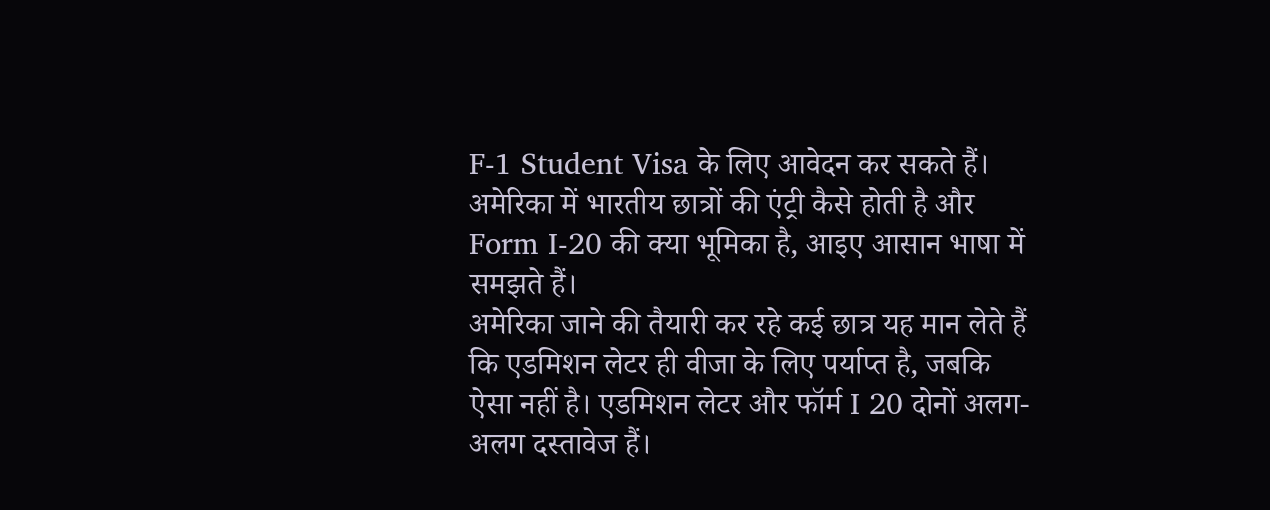F-1 Student Visa के लिए आवेदन कर सकते हैं। अमेरिका में भारतीय छात्रों की एंट्री कैसे होती है और Form I-20 की क्या भूमिका है, आइए आसान भाषा में समझते हैं।
अमेरिका जाने की तैयारी कर रहे कई छात्र यह मान लेते हैं कि एडमिशन लेटर ही वीजा के लिए पर्याप्त है, जबकि ऐसा नहीं है। एडमिशन लेटर और फॉर्म I 20 दोनों अलग-अलग दस्तावेज हैं।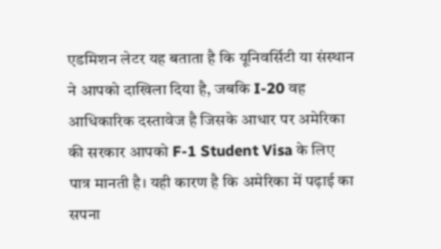एडमिशन लेटर यह बताता है कि यूनिवर्सिटी या संस्थान ने आपको दाखिला दिया है, जबकि I-20 वह आधिकारिक दस्तावेज है जिसके आधार पर अमेरिका की सरकार आपको F-1 Student Visa के लिए पात्र मानती है। यही कारण है कि अमेरिका में पढ़ाई का सपना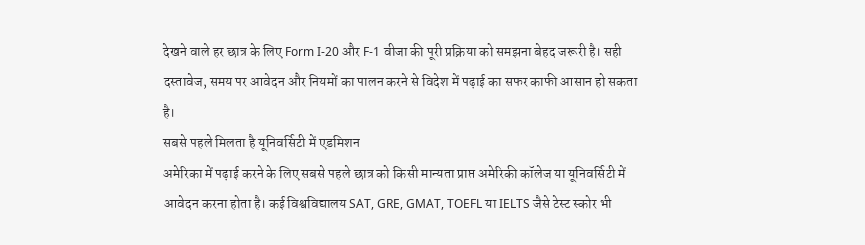देखने वाले हर छात्र के लिए Form I-20 और F-1 वीजा की पूरी प्रक्रिया को समझना बेहद जरूरी है। सही दस्तावेज, समय पर आवेदन और नियमों का पालन करने से विदेश में पढ़ाई का सफर काफी आसान हो सकता है।
सबसे पहले मिलता है यूनिवर्सिटी में एडमिशन
अमेरिका में पढ़ाई करने के लिए सबसे पहले छात्र को किसी मान्यता प्राप्त अमेरिकी कॉलेज या यूनिवर्सिटी में आवेदन करना होता है। कई विश्वविद्यालय SAT, GRE, GMAT, TOEFL या IELTS जैसे टेस्ट स्कोर भी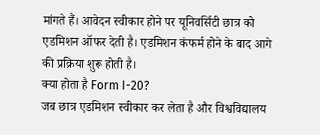मांगते हैं। आवेदन स्वीकार होने पर यूनिवर्सिटी छात्र को एडमिशन ऑफर देती है। एडमिशन कंफर्म होने के बाद आगे की प्रक्रिया शुरू होती है।
क्या होता है Form I-20?
जब छात्र एडमिशन स्वीकार कर लेता है और विश्वविद्यालय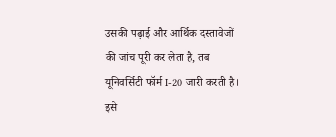उसकी पढ़ाई और आर्थिक दस्तावेजों की जांच पूरी कर लेता है, तब यूनिवर्सिटी फॉर्म I-20 जारी करती है। इसे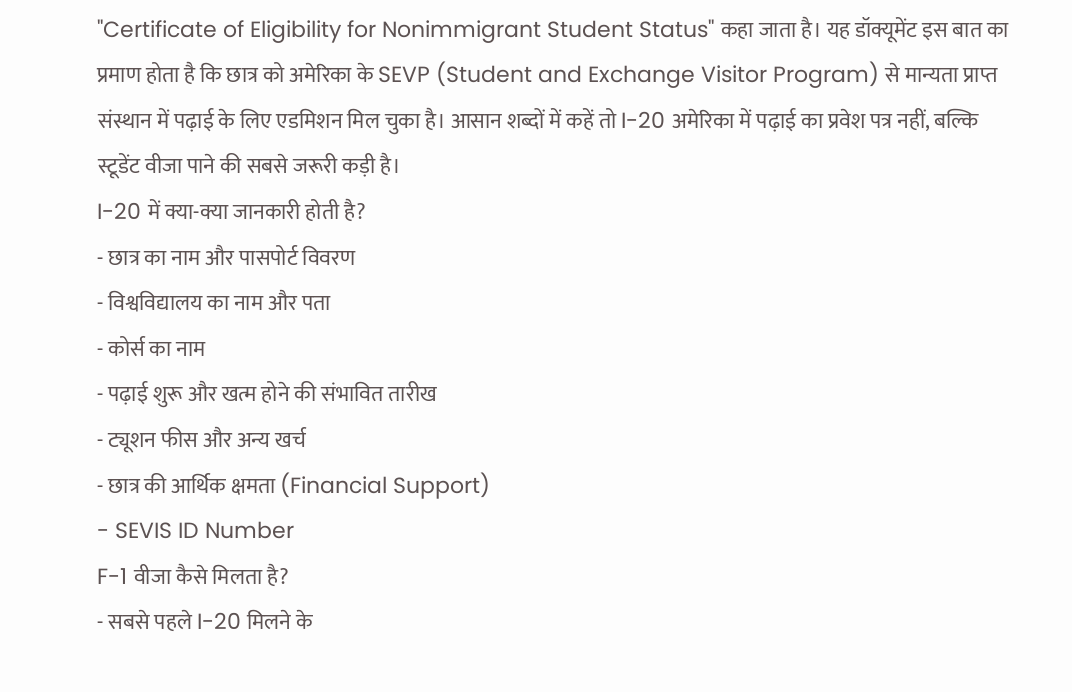"Certificate of Eligibility for Nonimmigrant Student Status" कहा जाता है। यह डॉक्यूमेंट इस बात का प्रमाण होता है कि छात्र को अमेरिका के SEVP (Student and Exchange Visitor Program) से मान्यता प्राप्त संस्थान में पढ़ाई के लिए एडमिशन मिल चुका है। आसान शब्दों में कहें तो I-20 अमेरिका में पढ़ाई का प्रवेश पत्र नहीं, बल्कि स्टूडेंट वीजा पाने की सबसे जरूरी कड़ी है।
I-20 में क्या-क्या जानकारी होती है?
- छात्र का नाम और पासपोर्ट विवरण
- विश्वविद्यालय का नाम और पता
- कोर्स का नाम
- पढ़ाई शुरू और खत्म होने की संभावित तारीख
- ट्यूशन फीस और अन्य खर्च
- छात्र की आर्थिक क्षमता (Financial Support)
- SEVIS ID Number
F-1 वीजा कैसे मिलता है?
- सबसे पहले I-20 मिलने के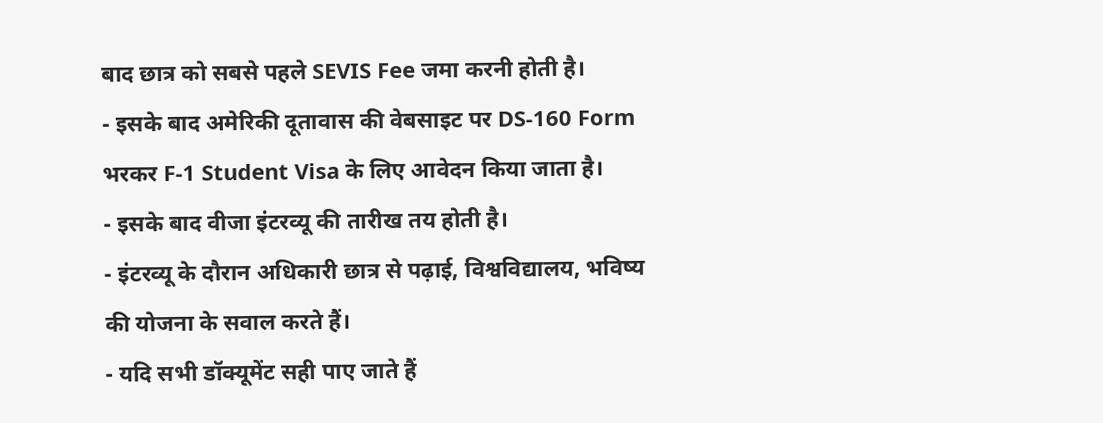बाद छात्र को सबसे पहले SEVIS Fee जमा करनी होती है।
- इसके बाद अमेरिकी दूतावास की वेबसाइट पर DS-160 Form भरकर F-1 Student Visa के लिए आवेदन किया जाता है।
- इसके बाद वीजा इंटरव्यू की तारीख तय होती है।
- इंटरव्यू के दौरान अधिकारी छात्र से पढ़ाई, विश्वविद्यालय, भविष्य की योजना के सवाल करते हैं।
- यदि सभी डॉक्यूमेंट सही पाए जाते हैं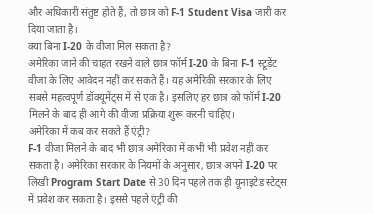और अधिकारी संतुष्ट होते हैं, तो छात्र को F-1 Student Visa जारी कर दिया जाता है।
क्या बिना I-20 के वीजा मिल सकता है?
अमेरिका जाने की चाहत रखने वाले छात्र फॉर्म I-20 के बिना F-1 स्टूडेंट वीजा के लिए आवेदन नहीं कर सकते हैं। यह अमेरिकी सरकार के लिए सबसे महत्वपूर्ण डॉक्यूमेंट्स में से एक है। इसलिए हर छात्र को फॉर्म I-20 मिलने के बाद ही आगे की वीजा प्रक्रिया शुरू करनी चाहिए।
अमेरिका में कब कर सकते हैं एंट्री?
F-1 वीजा मिलने के बाद भी छात्र अमेरिका में कभी भी प्रवेश नहीं कर सकता है। अमेरिका सरकार के नियमों के अनुसार, छात्र अपने I-20 पर लिखी Program Start Date से 30 दिन पहले तक ही यूनाइटेड स्टेट्स में प्रवेश कर सकता है। इससे पहले एंट्री की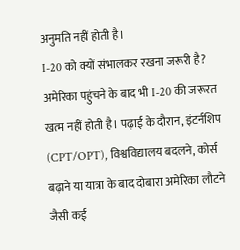अनुमति नहीं होती है।
I-20 को क्यों संभालकर रखना जरूरी है?
अमेरिका पहुंचने के बाद भी I-20 की जरूरत खत्म नहीं होती है। पढ़ाई के दौरान, इंटर्नशिप (CPT/OPT), विश्वविद्यालय बदलने, कोर्स बढ़ाने या यात्रा के बाद दोबारा अमेरिका लौटने जैसी कई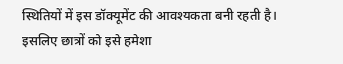स्थितियों में इस डॉक्यूमेंट की आवश्यकता बनी रहती है। इसलिए छात्रों को इसे हमेशा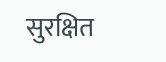सुरक्षित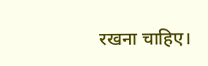रखना चाहिए।